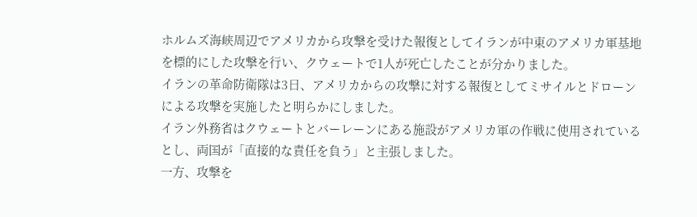ホルムズ海峡周辺でアメリカから攻撃を受けた報復としてイランが中東のアメリカ軍基地を標的にした攻撃を行い、クウェートで1人が死亡したことが分かりました。
イランの革命防衛隊は3日、アメリカからの攻撃に対する報復としてミサイルとドローンによる攻撃を実施したと明らかにしました。
イラン外務省はクウェートとバーレーンにある施設がアメリカ軍の作戦に使用されているとし、両国が「直接的な責任を負う」と主張しました。
一方、攻撃を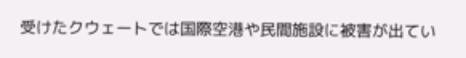受けたクウェートでは国際空港や民間施設に被害が出てい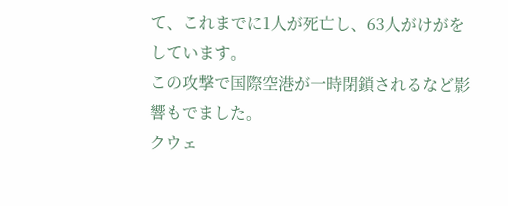て、これまでに1人が死亡し、63人がけがをしています。
この攻撃で国際空港が一時閉鎖されるなど影響もでました。
クウェ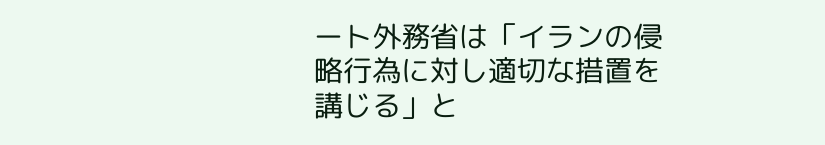ート外務省は「イランの侵略行為に対し適切な措置を講じる」と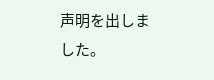声明を出しました。